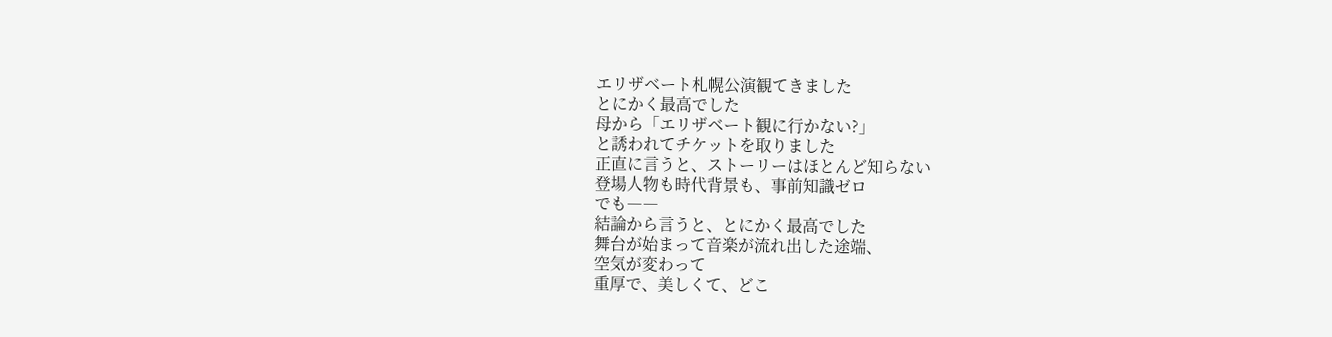エリザベート札幌公演観てきました
とにかく最高でした
母から「エリザベート観に行かない?」
と誘われてチケットを取りました
正直に言うと、ストーリーはほとんど知らない
登場人物も時代背景も、事前知識ゼロ
でも――
結論から言うと、とにかく最高でした
舞台が始まって音楽が流れ出した途端、
空気が変わって
重厚で、美しくて、どこ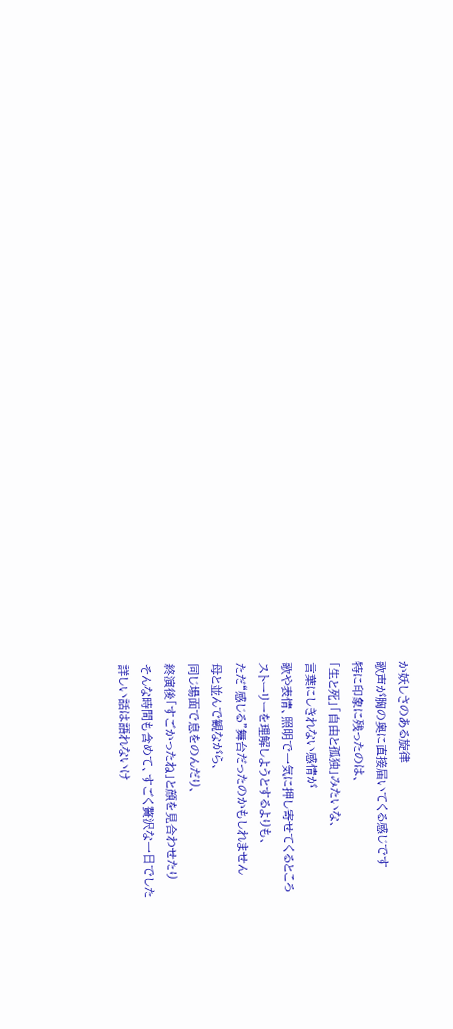か妖しさのある旋律
歌声が胸の奥に直接届いてくる感じです
特に印象に残ったのは、
「生と死」「自由と孤独」みたいな、
言葉にしきれない感情が
歌や表情、照明で一気に押し寄せてくるところ
ストーリーを理解しようとするよりも、
ただ“感じる”舞台だったのかもしれません
母と並んで観ながら、
同じ場面で息をのんだり、
終演後「すごかったね」と顔を見合わせたり
そんな時間も含めて、すごく贅沢な一日でした
詳しい話は語れないけ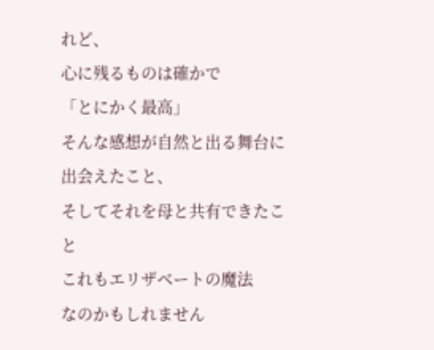れど、
心に残るものは確かで
「とにかく最高」
そんな感想が自然と出る舞台に出会えたこと、
そしてそれを母と共有できたこと
これもエリザベートの魔法
なのかもしれません